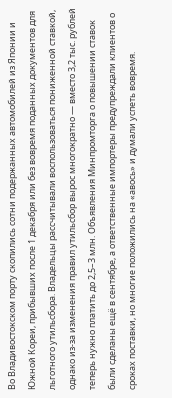Во Владивостокском порту скопились сотни подержанных автомобилей из Японии и Южной Кореи, прибывших после 1 декабря или без вовремя поданных документов для льготного утильсбора. Владельцы рассчитывали воспользоваться пониженной ставкой, однако из‑за изменения правил утильсбор вырос многократно — вместо 3,2 тыс. рублей теперь нужно платить до 2,5–3 млн. Объявления Минпромторга о повышении ставок были сделаны ещё в сентябре, а ответственные импортеры предупреждали клиентов о сроках поставки, но многие положились на «авось» и думали успеть вовремя.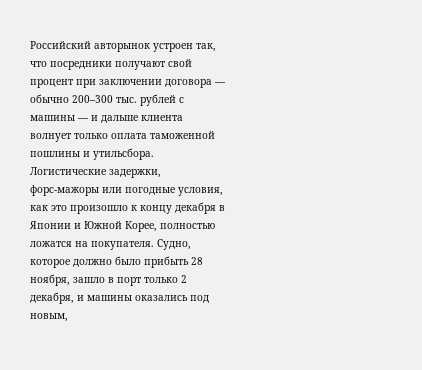Российский авторынок устроен так, что посредники получают свой процент при заключении договора — обычно 200–300 тыс. рублей с машины — и дальше клиента волнует только оплата таможенной пошлины и утильсбора. Логистические задержки, форс‑мажоры или погодные условия, как это произошло к концу декабря в Японии и Южной Корее, полностью ложатся на покупателя. Судно, которое должно было прибыть 28 ноября, зашло в порт только 2 декабря, и машины оказались под новым,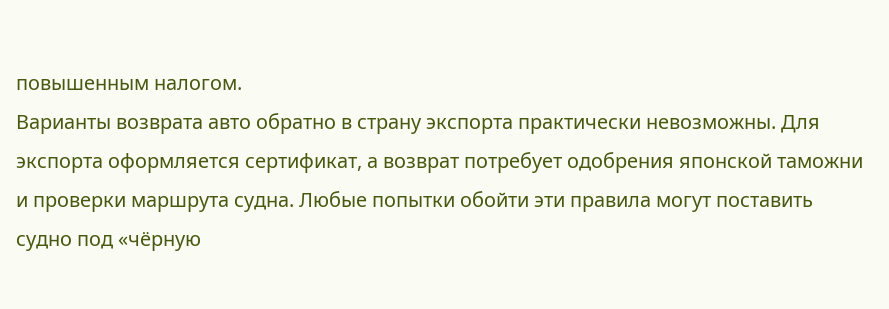повышенным налогом.
Варианты возврата авто обратно в страну экспорта практически невозможны. Для экспорта оформляется сертификат, а возврат потребует одобрения японской таможни и проверки маршрута судна. Любые попытки обойти эти правила могут поставить судно под «чёрную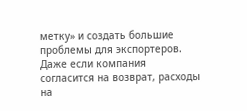метку» и создать большие проблемы для экспортеров. Даже если компания согласится на возврат, расходы на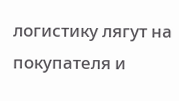логистику лягут на покупателя и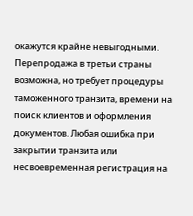окажутся крайне невыгодными.
Перепродажа в третьи страны возможна, но требует процедуры таможенного транзита, времени на поиск клиентов и оформления документов. Любая ошибка при закрытии транзита или несвоевременная регистрация на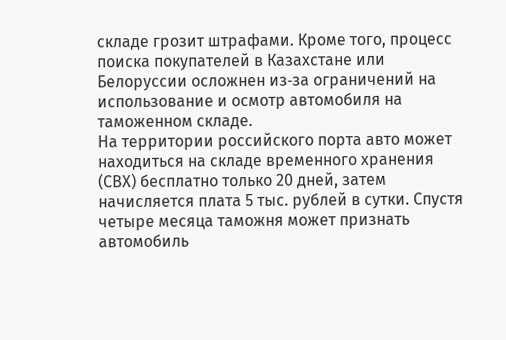складе грозит штрафами. Кроме того, процесс поиска покупателей в Казахстане или Белоруссии осложнен из‑за ограничений на использование и осмотр автомобиля на таможенном складе.
На территории российского порта авто может находиться на складе временного хранения (СВХ) бесплатно только 20 дней, затем начисляется плата 5 тыс. рублей в сутки. Спустя четыре месяца таможня может признать автомобиль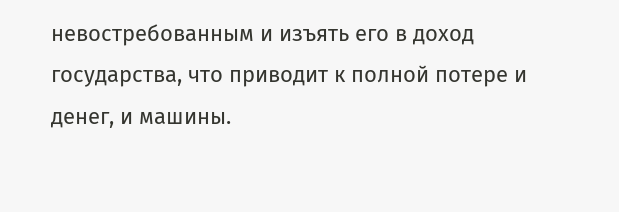невостребованным и изъять его в доход государства, что приводит к полной потере и денег, и машины.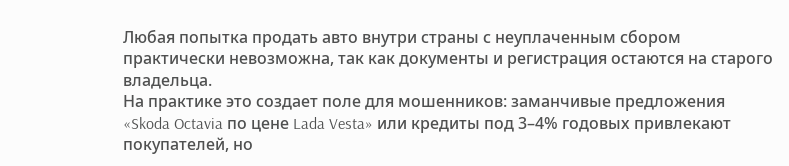Любая попытка продать авто внутри страны с неуплаченным сбором практически невозможна, так как документы и регистрация остаются на старого владельца.
На практике это создает поле для мошенников: заманчивые предложения «Skoda Octavia по цене Lada Vesta» или кредиты под 3–4% годовых привлекают покупателей, но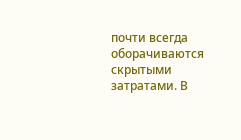почти всегда оборачиваются скрытыми затратами. В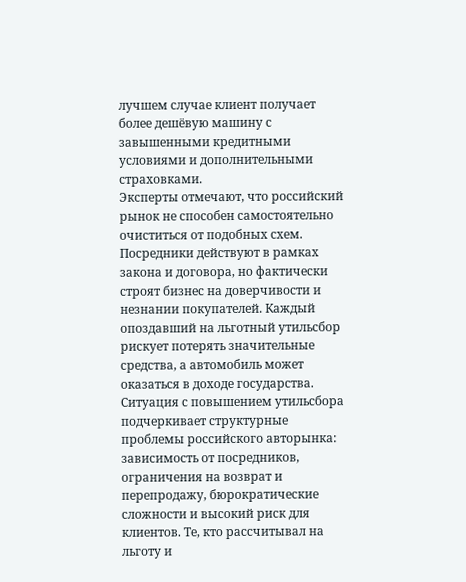лучшем случае клиент получает более дешёвую машину с завышенными кредитными условиями и дополнительными страховками.
Эксперты отмечают, что российский рынок не способен самостоятельно очиститься от подобных схем. Посредники действуют в рамках закона и договора, но фактически строят бизнес на доверчивости и незнании покупателей. Каждый опоздавший на льготный утильсбор рискует потерять значительные средства, а автомобиль может оказаться в доходе государства.
Ситуация с повышением утильсбора подчеркивает структурные проблемы российского авторынка: зависимость от посредников, ограничения на возврат и перепродажу, бюрократические сложности и высокий риск для клиентов. Те, кто рассчитывал на льготу и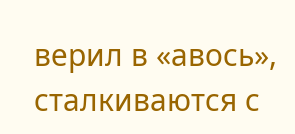верил в «авось», сталкиваются с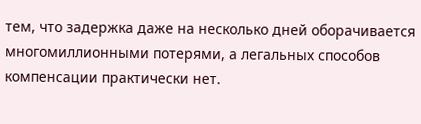тем, что задержка даже на несколько дней оборачивается многомиллионными потерями, а легальных способов компенсации практически нет.